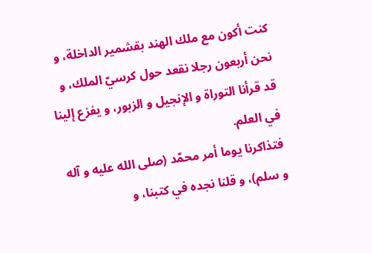كنت أكون مع ملك الهند بقشمير الداخلة، و نحن أربعون رجلا نقعد حول كرسيّ الملك، و قد قرأنا التوراة و الإنجيل و الزبور، و يفزع إلينا في العلم.
فتذاكرنا يوما أمر محمّد (صلى الله عليه و آله و سلم)، و قلنا نجده في كتبنا، و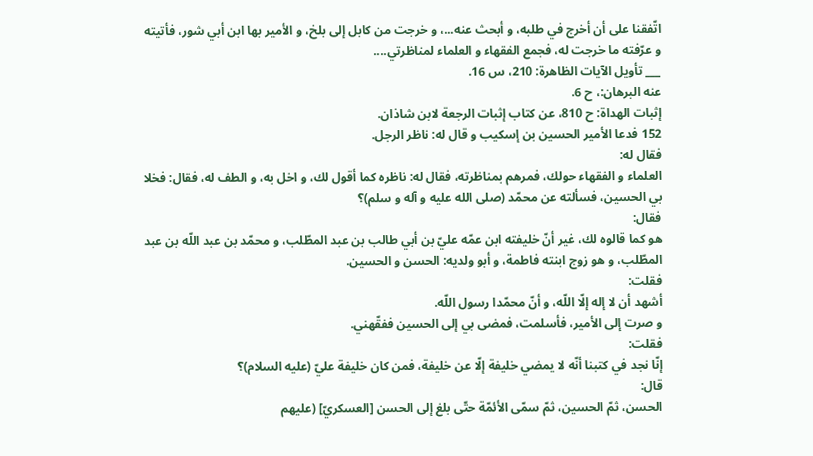اتّفقنا على أن أخرج في طلبه، و أبحث عنه...، و خرجت من كابل إلى بلخ، و الأمير بها ابن أبي شور، فأتيته و عرّفته ما خرجت له، فجمع الفقهاء و العلماء لمناظرتي....
___ تأويل الآيات الظاهرة: 210، س 16.
عنه البرهان:، ح 6.
إثبات الهداة: ح 810، عن كتاب إثبات الرجعة لابن شاذان.
152 فدعا الأمير الحسين بن إسكيب و قال له: ناظر الرجل.
فقال له:
العلماء و الفقهاء حولك، فمرهم بمناظرته، فقال له: ناظره كما أقول لك، و اخل به، و الطف له، فقال: فخلا بي الحسين، فسألته عن محمّد (صلى الله عليه و آله و سلم)؟
فقال:
هو كما قالوه لك، غير أنّ خليفته ابن عمّه عليّ بن أبي طالب بن عبد المطّلب، و محمّد بن عبد اللّه بن عبد المطّلب، و هو زوج ابنته فاطمة، و أبو ولديه: الحسن و الحسين.
فقلت:
أشهد أن لا إله إلّا اللّه، و أنّ محمّدا رسول اللّه.
و صرت إلى الأمير، فأسلمت، فمضى بي إلى الحسين ففقّهني.
فقلت:
إنّا نجد في كتبنا أنّه لا يمضي خليفة إلّا عن خليفة، فمن كان خليفة عليّ (عليه السلام)؟
قال:
الحسن، ثمّ الحسين، ثمّ سمّى الأئمّة حتّى بلغ إلى الحسن [العسكريّ] (عليهم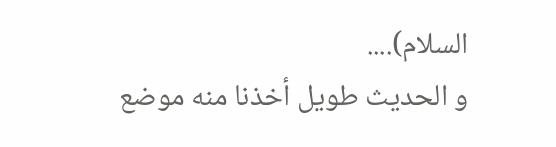السلام)....
و الحديث طويل أخذنا منه موضع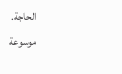الحاجة.
موسوعة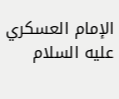الإمام العسكري عليه السلام